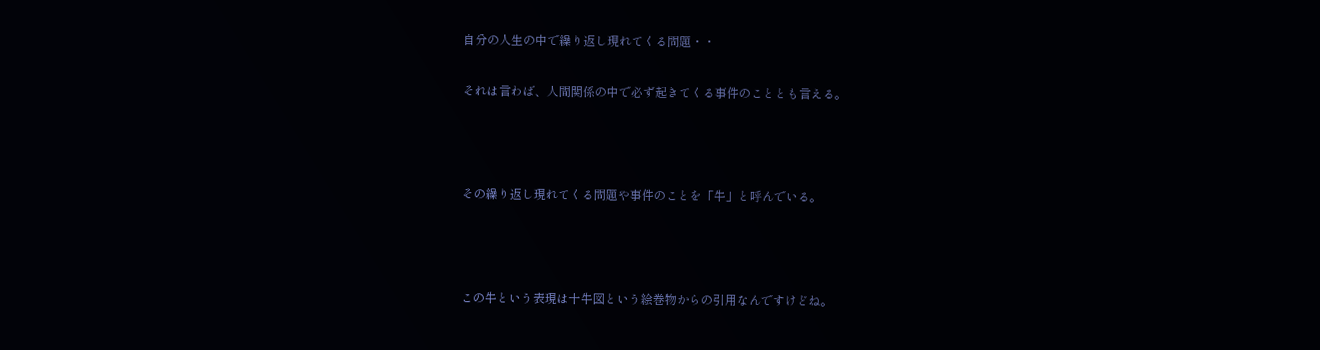自分の人生の中で繰り返し現れてくる問題・・

それは言わば、人間関係の中で必ず起きてくる事件のこととも言える。



その繰り返し現れてくる問題や事件のことを「牛」と呼んでいる。



この牛という表現は十牛図という絵巻物からの引用なんですけどね。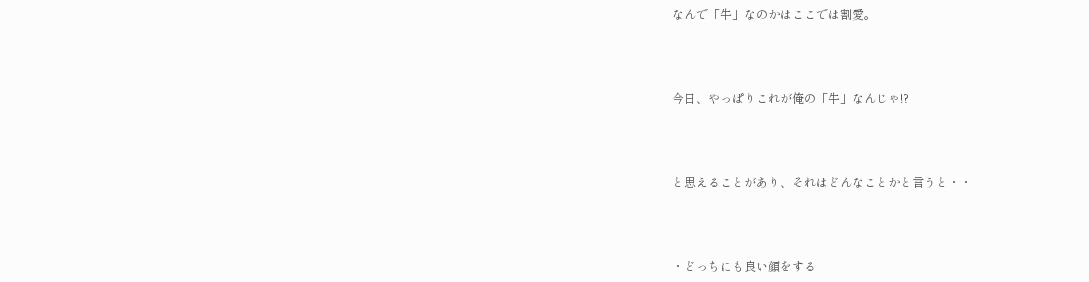なんで「牛」なのかはここでは割愛。



今日、やっぱりこれが俺の「牛」なんじゃ!?



と思えることがあり、それはどんなことかと言うと・・



・どっちにも良い顔をする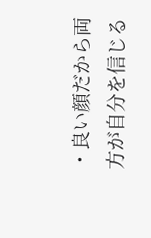・良い顔だから両方が自分を信じる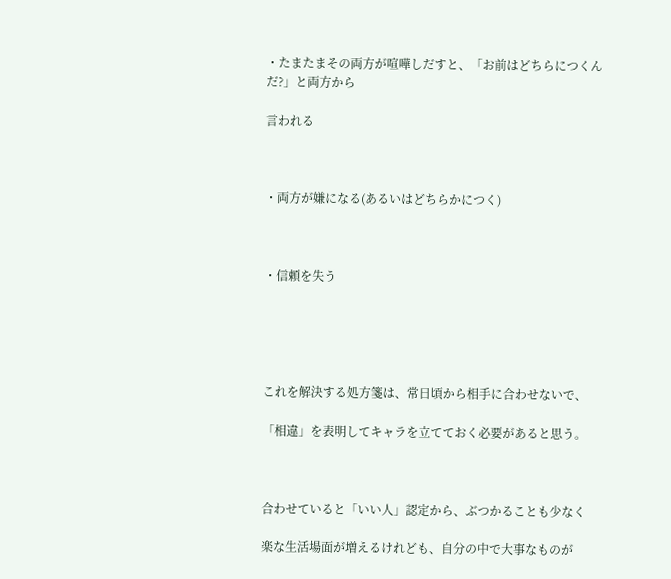・たまたまその両方が喧嘩しだすと、「お前はどちらにつくんだ?」と両方から

言われる



・両方が嫌になる(あるいはどちらかにつく)



・信頼を失う





これを解決する処方箋は、常日頃から相手に合わせないで、

「相違」を表明してキャラを立てておく必要があると思う。



合わせていると「いい人」認定から、ぶつかることも少なく

楽な生活場面が増えるけれども、自分の中で大事なものが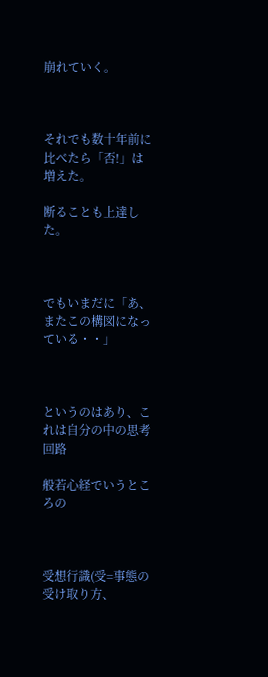崩れていく。



それでも数十年前に比べたら「否!」は増えた。

断ることも上達した。



でもいまだに「あ、またこの構図になっている・・」



というのはあり、これは自分の中の思考回路

般若心経でいうところの



受想行識(受=事態の受け取り方、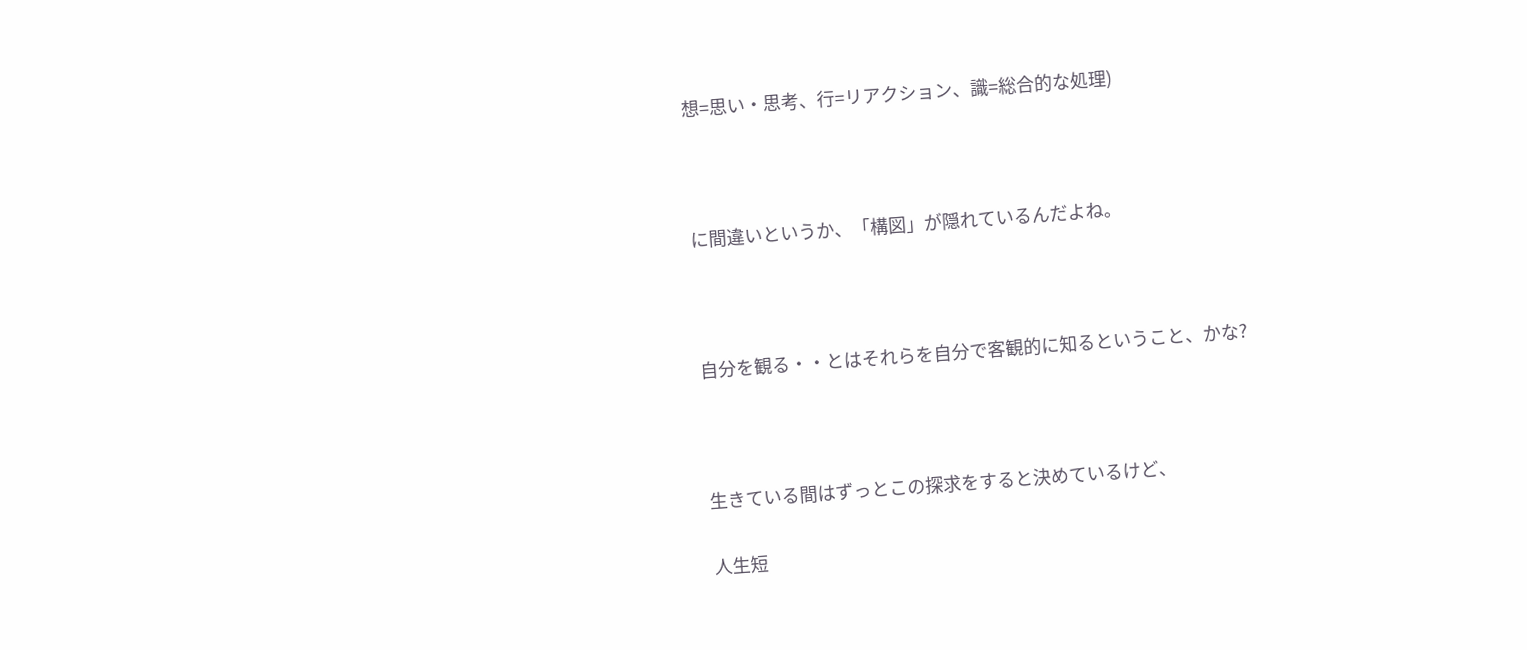想=思い・思考、行=リアクション、識=総合的な処理)



に間違いというか、「構図」が隠れているんだよね。



自分を観る・・とはそれらを自分で客観的に知るということ、かな?



生きている間はずっとこの探求をすると決めているけど、

人生短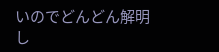いのでどんどん解明し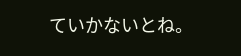ていかないとね。